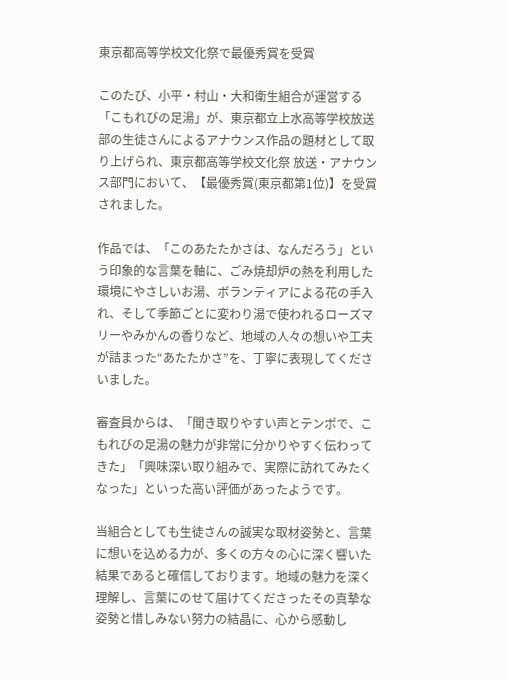東京都高等学校文化祭で最優秀賞を受賞

このたび、小平・村山・大和衛生組合が運営する「こもれびの足湯」が、東京都立上水高等学校放送部の生徒さんによるアナウンス作品の題材として取り上げられ、東京都高等学校文化祭 放送・アナウンス部門において、【最優秀賞(東京都第1位)】を受賞されました。

作品では、「このあたたかさは、なんだろう」という印象的な言葉を軸に、ごみ焼却炉の熱を利用した環境にやさしいお湯、ボランティアによる花の手入れ、そして季節ごとに変わり湯で使われるローズマリーやみかんの香りなど、地域の人々の想いや工夫が詰まった“あたたかさ”を、丁寧に表現してくださいました。

審査員からは、「聞き取りやすい声とテンポで、こもれびの足湯の魅力が非常に分かりやすく伝わってきた」「興味深い取り組みで、実際に訪れてみたくなった」といった高い評価があったようです。

当組合としても生徒さんの誠実な取材姿勢と、言葉に想いを込める力が、多くの方々の心に深く響いた結果であると確信しております。地域の魅力を深く理解し、言葉にのせて届けてくださったその真摯な姿勢と惜しみない努力の結晶に、心から感動し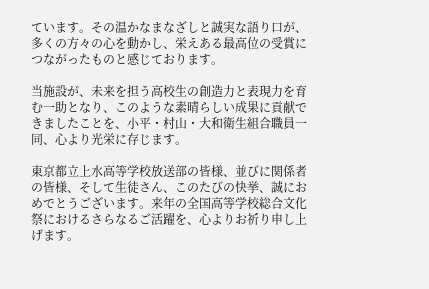ています。その温かなまなざしと誠実な語り口が、多くの方々の心を動かし、栄えある最高位の受賞につながったものと感じております。

当施設が、未来を担う高校生の創造力と表現力を育む一助となり、このような素晴らしい成果に貢献できましたことを、小平・村山・大和衛生組合職員一同、心より光栄に存じます。

東京都立上水高等学校放送部の皆様、並びに関係者の皆様、そして生徒さん、このたびの快挙、誠におめでとうございます。来年の全国高等学校総合文化祭におけるさらなるご活躍を、心よりお祈り申し上げます。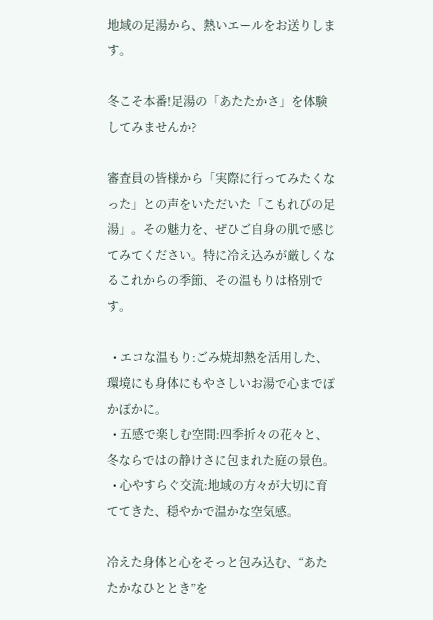地域の足湯から、熱いエールをお送りします。

冬こそ本番!足湯の「あたたかさ」を体験してみませんか?

審査員の皆様から「実際に行ってみたくなった」との声をいただいた「こもれびの足湯」。その魅力を、ぜひご自身の肌で感じてみてください。特に冷え込みが厳しくなるこれからの季節、その温もりは格別です。

  • エコな温もり:ごみ焼却熱を活用した、環境にも身体にもやさしいお湯で心までぽかぽかに。
  • 五感で楽しむ空間:四季折々の花々と、冬ならではの静けさに包まれた庭の景色。
  • 心やすらぐ交流:地域の方々が大切に育ててきた、穏やかで温かな空気感。

冷えた身体と心をそっと包み込む、“あたたかなひととき”を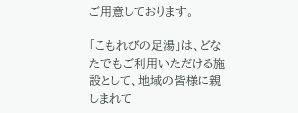ご用意しております。

「こもれびの足湯」は、どなたでもご利用いただける施設として、地域の皆様に親しまれて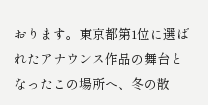おります。東京都第1位に選ばれたアナウンス作品の舞台となったこの場所へ、冬の散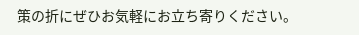策の折にぜひお気軽にお立ち寄りください。